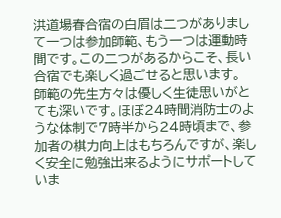洪道場春合宿の白眉は二つがありまして一つは参加師範、もう一つは運動時間です。この二つがあるからこそ、長い合宿でも楽しく過ごせると思います。
師範の先生方々は優しく生徒思いがとても深いです。ほぼ24時間消防士のような体制で7時半から24時頃まで、参加者の棋力向上はもちろんですが、楽しく安全に勉強出来るようにサポートしていま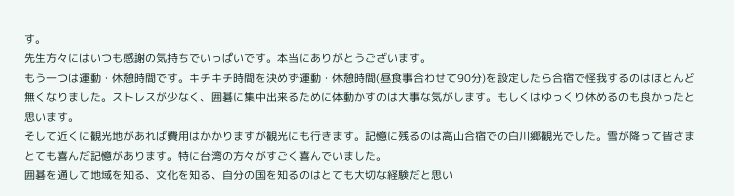す。
先生方々にはいつも感謝の気持ちでいっぱいです。本当にありがとうございます。
もう一つは運動・休憩時間です。キチキチ時間を決めず運動・休憩時間(昼食事合わせて90分)を設定したら合宿で怪我するのはほとんど無くなりました。ストレスが少なく、囲碁に集中出来るために体動かすのは大事な気がします。もしくはゆっくり休めるのも良かったと思います。
そして近くに観光地があれば費用はかかりますが観光にも行きます。記憶に残るのは高山合宿での白川郷観光でした。雪が降って皆さまとても喜んだ記憶があります。特に台湾の方々がすごく喜んでいました。
囲碁を通して地域を知る、文化を知る、自分の国を知るのはとても大切な経験だと思い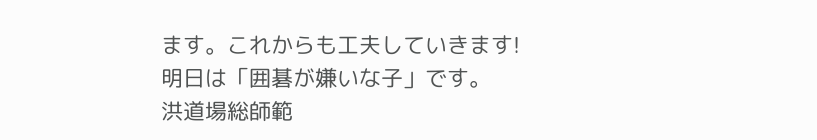ます。これからも工夫していきます!
明日は「囲碁が嫌いな子」です。
洪道場総師範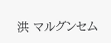洪 マルグンセム